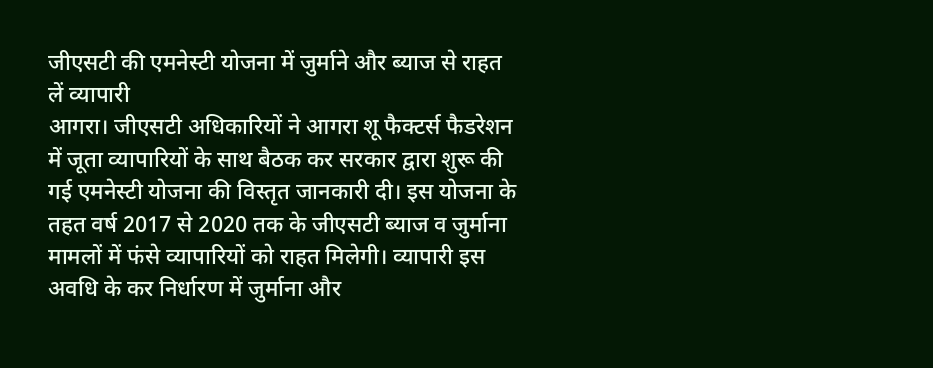जीएसटी की एमनेस्टी योजना में जुर्माने और ब्याज से राहत लें व्यापारी
आगरा। जीएसटी अधिकारियों ने आगरा शू फैक्टर्स फैडरेशन में जूता व्यापारियों के साथ बैठक कर सरकार द्वारा शुरू की गई एमनेस्टी योजना की विस्तृत जानकारी दी। इस योजना के तहत वर्ष 2017 से 2020 तक के जीएसटी ब्याज व जुर्माना मामलों में फंसे व्यापारियों को राहत मिलेगी। व्यापारी इस अवधि के कर निर्धारण में जुर्माना और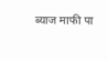ब्याज माफी पा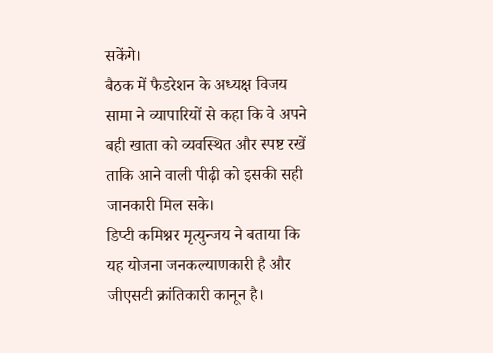सकेंगे।
बैठक में फैडरेशन के अध्यक्ष विजय सामा ने व्यापारियों से कहा कि वे अपने बही खाता को व्यवस्थित और स्पष्ट रखें ताकि आने वाली पीढ़ी को इसकी सही जानकारी मिल सके।
डिप्टी कमिश्नर मृत्युन्जय ने बताया कि यह योजना जनकल्याणकारी है और जीएसटी क्रांतिकारी कानून है।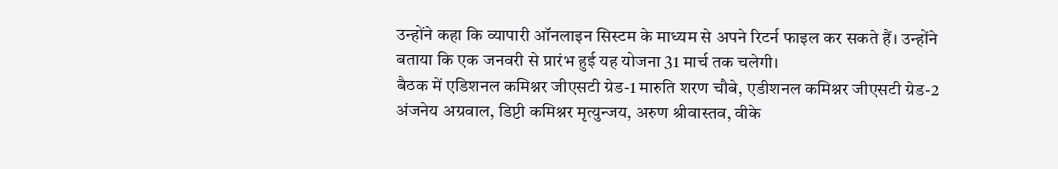उन्होंने कहा कि व्यापारी ऑनलाइन सिस्टम के माध्यम से अपने रिटर्न फाइल कर सकते हैं। उन्होंने बताया कि एक जनवरी से प्रारंभ हुई यह योजना 31 मार्च तक चलेगी।
बैठक में एडिशनल कमिश्नर जीएसटी ग्रेड-1 मारुति शरण चौबे, एडीशनल कमिश्नर जीएसटी ग्रेड-2 अंजनेय अग्रवाल, डिप्टी कमिश्नर मृत्युन्जय, अरुण श्रीवास्तव, वीके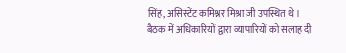सिंह, असिस्टेंट कमिश्नर मिश्रा जी उपस्थित थे।
बैठक में अधिकारियों द्वारा व्यापारियों को सलाह दी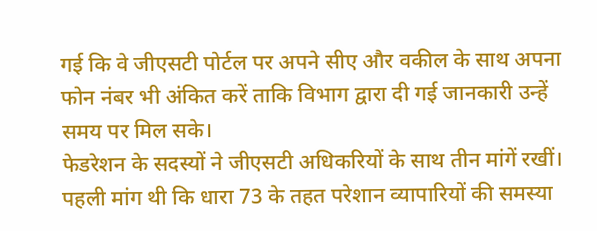गई कि वे जीएसटी पोर्टल पर अपने सीए और वकील के साथ अपना फोन नंबर भी अंकित करें ताकि विभाग द्वारा दी गई जानकारी उन्हें समय पर मिल सके।
फेडरेशन के सदस्यों ने जीएसटी अधिकरियों के साथ तीन मांगें रखीं। पहली मांग थी कि धारा 73 के तहत परेशान व्यापारियों की समस्या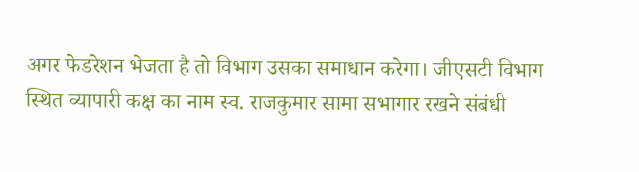अगर फेडरेशन भेजता है तो विभाग उसका समाधान करेगा। जीएसटी विभाग स्थित व्यापारी कक्ष का नाम स्व. राजकुमार सामा सभागार रखने संबंधी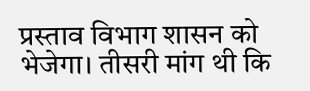प्रस्ताव विभाग शासन को भेजेगा। तीसरी मांग थी कि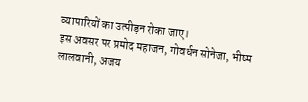व्यापारियों का उत्पीड़न रोका जाए।
इस अवसर पर प्रमोद महाजन, गोवर्धन सोनेजा, भीष्म लालवानी, अजय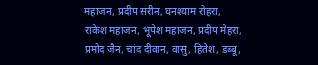महाजन, प्रदीप सरीन, घनश्याम रोहरा, राकेश महाजन, भूपेश महाजन, प्रदीप मेहरा, प्रमोद जैन, चांद दीवान, वासु, हितेश, डब्बू,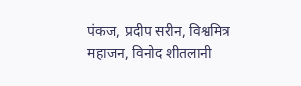पंकज, प्रदीप सरीन, विश्वमित्र महाजन, विनोद शीतलानी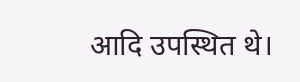आदि उपस्थित थे।